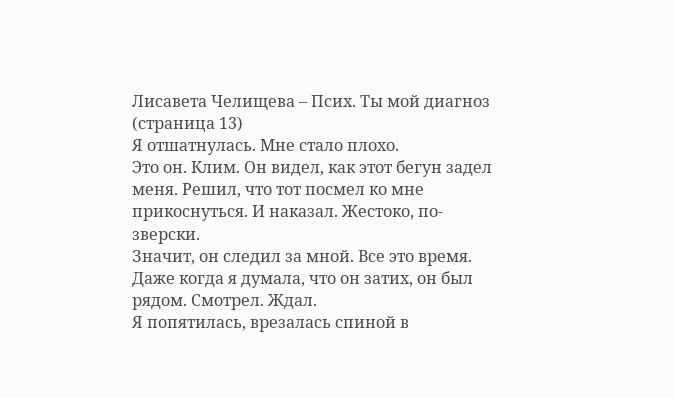Лисавета Челищева – Псих. Ты мой диагноз (страница 13)
Я отшатнулась. Мне стало плохо.
Это он. Клим. Он видел, как этот бегун задел меня. Решил, что тот посмел ко мне прикоснуться. И наказал. Жестоко, по-зверски.
Значит, он следил за мной. Все это время. Даже когда я думала, что он затих, он был рядом. Смотрел. Ждал.
Я попятилась, врезалась спиной в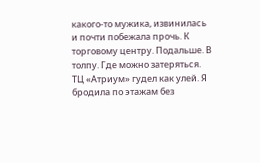какого-то мужика, извинилась и почти побежала прочь. К торговому центру. Подальше. В толпу. Где можно затеряться.
ТЦ «Атриум» гудел как улей. Я бродила по этажам без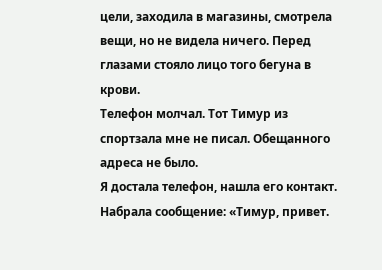цели, заходила в магазины, смотрела вещи, но не видела ничего. Перед глазами стояло лицо того бегуна в крови.
Телефон молчал. Тот Тимур из спортзала мне не писал. Обещанного адреса не было.
Я достала телефон, нашла его контакт. Набрала сообщение: «Тимур, привет.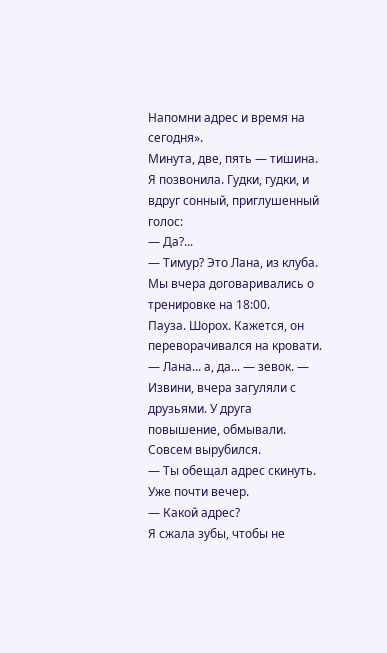Напомни адрес и время на сегодня».
Минута, две, пять — тишина.
Я позвонила. Гудки, гудки, и вдруг сонный, приглушенный голос:
— Да?...
— Тимур? Это Лана, из клуба. Мы вчера договаривались о тренировке на 18:00.
Пауза. Шорох. Кажется, он переворачивался на кровати.
— Лана... а, да... — зевок. — Извини, вчера загуляли с друзьями. У друга повышение, обмывали. Совсем вырубился.
— Ты обещал адрес скинуть. Уже почти вечер.
— Какой адрес?
Я сжала зубы, чтобы не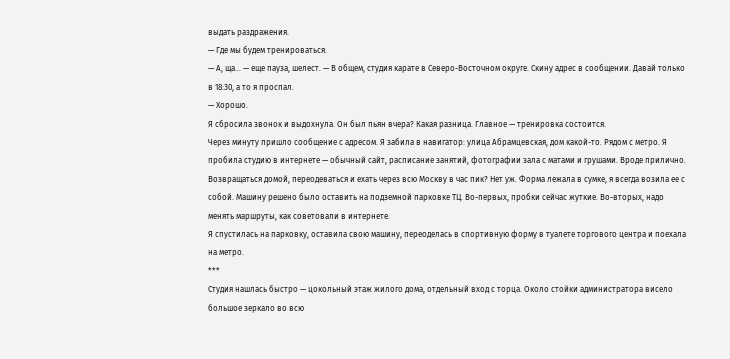выдать раздражения.
— Где мы будем тренироваться.
— А, ща... — еще пауза, шелест. — В общем, студия карате в Северо-Восточном округе. Скину адрес в сообщении. Давай только в 18:30, а то я проспал.
— Хорошо.
Я сбросила звонок и выдохнула. Он был пьян вчера? Какая разница. Главное — тренировка состоится.
Через минуту пришло сообщение с адресом. Я забила в навигатор: улица Абрамцевская, дом какой-то. Рядом с метро. Я пробила студию в интернете — обычный сайт, расписание занятий, фотографии зала с матами и грушами. Вроде прилично.
Возвращаться домой, переодеваться и ехать через всю Москву в час пик? Нет уж. Форма лежала в сумке, я всегда возила ее с собой. Машину решено было оставить на подземной парковке ТЦ. Во-первых, пробки сейчас жуткие. Во-вторых, надо менять маршруты, как советовали в интернете.
Я спустилась на парковку, оставила свою машину, переоделась в спортивную форму в туалете торгового центра и поехала на метро.
***
Студия нашлась быстро — цокольный этаж жилого дома, отдельный вход с торца. Около стойки администратора висело большое зеркало во всю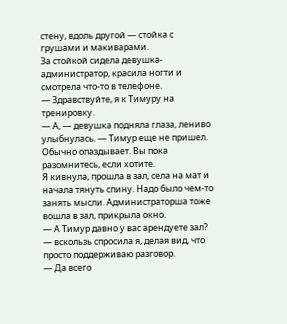стену, вдоль другой — стойка с грушами и макиварами.
За стойкой сидела девушка-администратор, красила ногти и смотрела что-то в телефоне.
— Здравствуйте, я к Тимуру на тренировку.
— А, — девушка подняла глаза, лениво улыбнулась. — Тимур еще не пришел. Обычно опаздывает. Вы пока разомнитесь, если хотите.
Я кивнула, прошла в зал, села на мат и начала тянуть спину. Надо было чем-то занять мысли. Администраторша тоже вошла в зал, прикрыла окно.
— А Тимур давно у вас арендуете зал? — вскользь спросила я, делая вид, что просто поддерживаю разговор.
— Да всего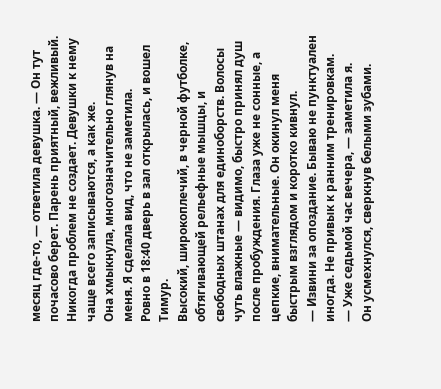месяц где-то, — ответила девушка. — Он тут почасово берет. Парень приятный, вежливый. Никогда проблем не создает. Девушки к нему чаще всего записываются, а как же.
Она хмыкнула, многозначительно глянув на меня. Я сделала вид, что не заметила.
Ровно в 18:40 дверь в зал открылась, и вошел Тимур.
Высокий, широкоплечий, в черной футболке, обтягивающей рельефные мышцы, и свободных штанах для единоборств. Волосы чуть влажные — видимо, быстро принял душ после пробуждения. Глаза уже не сонные, а цепкие, внимательные. Он окинул меня быстрым взглядом и коротко кивнул.
— Извини за опоздание. Бываю не пунктуален иногда. Не привык к ранним тренировкам.
— Уже седьмой час вечера, — заметила я.
Он усмехнулся, сверкнув белыми зубами.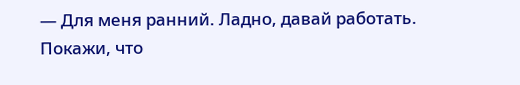— Для меня ранний. Ладно, давай работать. Покажи, что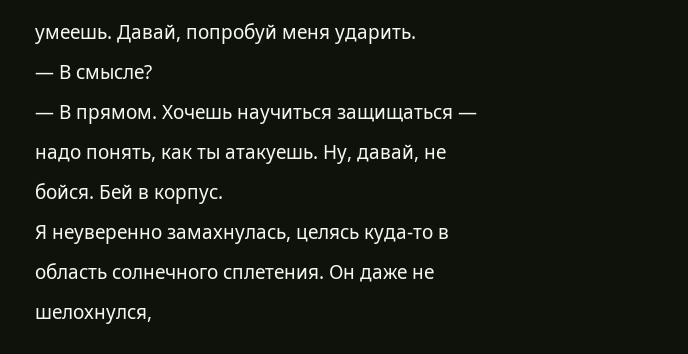умеешь. Давай, попробуй меня ударить.
— В смысле?
— В прямом. Хочешь научиться защищаться — надо понять, как ты атакуешь. Ну, давай, не бойся. Бей в корпус.
Я неуверенно замахнулась, целясь куда-то в область солнечного сплетения. Он даже не шелохнулся,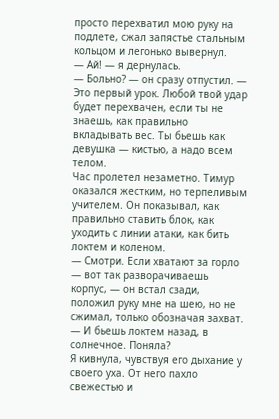просто перехватил мою руку на подлете, сжал запястье стальным кольцом и легонько вывернул.
— Ай! — я дернулась.
— Больно? — он сразу отпустил. — Это первый урок. Любой твой удар будет перехвачен, если ты не знаешь, как правильно вкладывать вес. Ты бьешь как девушка — кистью, а надо всем телом.
Час пролетел незаметно. Тимур оказался жестким, но терпеливым учителем. Он показывал, как правильно ставить блок, как уходить с линии атаки, как бить локтем и коленом.
— Смотри. Если хватают за горло — вот так разворачиваешь корпус, — он встал сзади, положил руку мне на шею, но не сжимал, только обозначая захват. — И бьешь локтем назад, в солнечное. Поняла?
Я кивнула, чувствуя его дыхание у своего уха. От него пахло свежестью и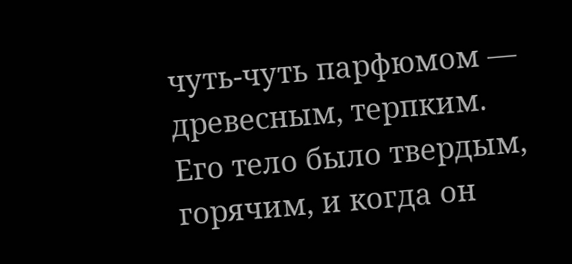чуть-чуть парфюмом — древесным, терпким. Его тело было твердым, горячим, и когда он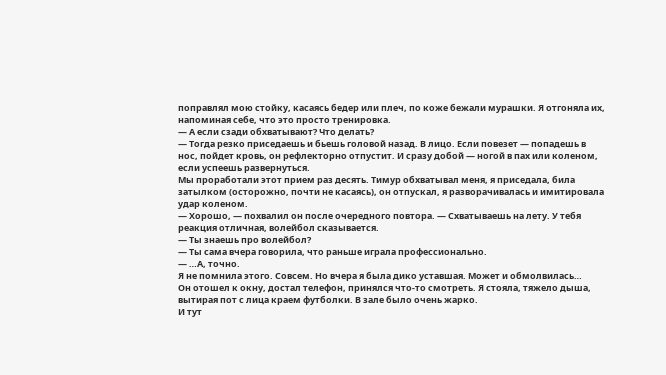поправлял мою стойку, касаясь бедер или плеч, по коже бежали мурашки. Я отгоняла их, напоминая себе, что это просто тренировка.
— А если сзади обхватывают? Что делать?
— Тогда резко приседаешь и бьешь головой назад. В лицо. Если повезет — попадешь в нос, пойдет кровь, он рефлекторно отпустит. И сразу добой — ногой в пах или коленом, если успеешь развернуться.
Мы проработали этот прием раз десять. Тимур обхватывал меня, я приседала, била затылком (осторожно, почти не касаясь), он отпускал, я разворачивалась и имитировала удар коленом.
— Хорошо, — похвалил он после очередного повтора. — Схватываешь на лету. У тебя реакция отличная, волейбол сказывается.
— Ты знаешь про волейбол?
— Ты сама вчера говорила, что раньше играла профессионально.
— …А, точно.
Я не помнила этого. Совсем. Но вчера я была дико уставшая. Может и обмолвилась…
Он отошел к окну, достал телефон, принялся что-то смотреть. Я стояла, тяжело дыша, вытирая пот с лица краем футболки. В зале было очень жарко.
И тут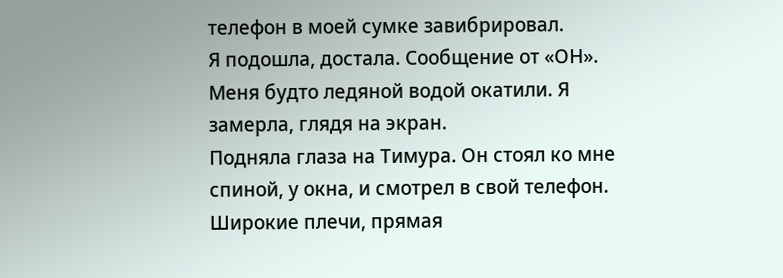телефон в моей сумке завибрировал.
Я подошла, достала. Сообщение от «ОН».
Меня будто ледяной водой окатили. Я замерла, глядя на экран.
Подняла глаза на Тимура. Он стоял ко мне спиной, у окна, и смотрел в свой телефон. Широкие плечи, прямая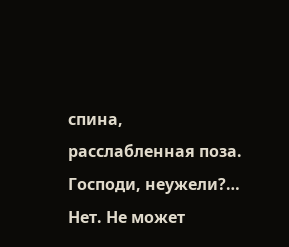спина, расслабленная поза.
Господи, неужели?… Нет. Не может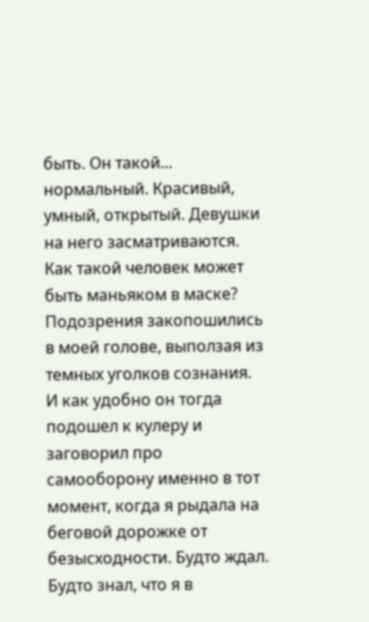быть. Он такой... нормальный. Красивый, умный, открытый. Девушки на него засматриваются. Как такой человек может быть маньяком в маске?
Подозрения закопошились в моей голове, выползая из темных уголков сознания.
И как удобно он тогда подошел к кулеру и заговорил про самооборону именно в тот момент, когда я рыдала на беговой дорожке от безысходности. Будто ждал. Будто знал, что я в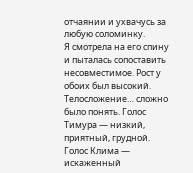отчаянии и ухвачусь за любую соломинку.
Я смотрела на его спину и пыталась сопоставить несовместимое. Рост у обоих был высокий. Телосложение… сложно было понять. Голос Тимура — низкий, приятный, грудной. Голос Клима — искаженный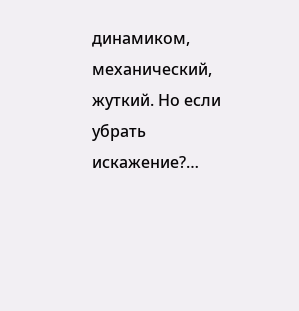динамиком, механический, жуткий. Но если убрать искажение?…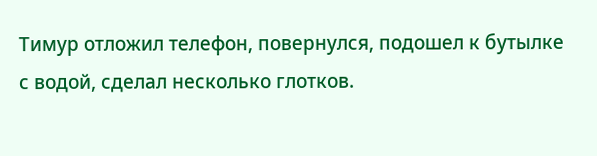Тимур отложил телефон, повернулся, подошел к бутылке с водой, сделал несколько глотков.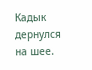Кадык дернулся на шее.